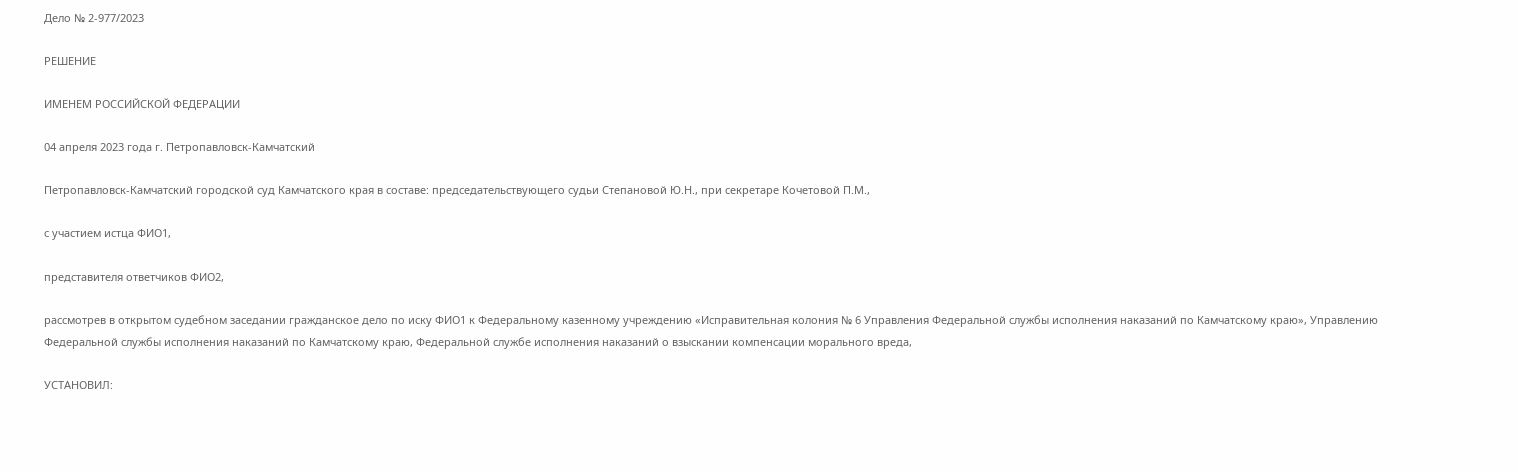Дело № 2-977/2023

РЕШЕНИЕ

ИМЕНЕМ РОССИЙСКОЙ ФЕДЕРАЦИИ

04 апреля 2023 года г. Петропавловск-Камчатский

Петропавловск-Камчатский городской суд Камчатского края в составе: председательствующего судьи Степановой Ю.Н., при секретаре Кочетовой П.М.,

с участием истца ФИО1,

представителя ответчиков ФИО2,

рассмотрев в открытом судебном заседании гражданское дело по иску ФИО1 к Федеральному казенному учреждению «Исправительная колония № 6 Управления Федеральной службы исполнения наказаний по Камчатскому краю», Управлению Федеральной службы исполнения наказаний по Камчатскому краю, Федеральной службе исполнения наказаний о взыскании компенсации морального вреда,

УСТАНОВИЛ: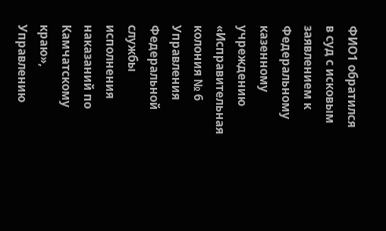ФИО1 обратился в суд с исковым заявлением к Федеральному казенному учреждению «Исправительная колония № 6 Управления Федеральной службы исполнения наказаний по Камчатскому краю», Управлению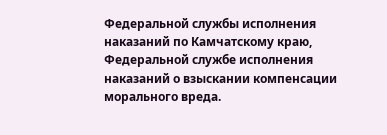Федеральной службы исполнения наказаний по Камчатскому краю, Федеральной службе исполнения наказаний о взыскании компенсации морального вреда.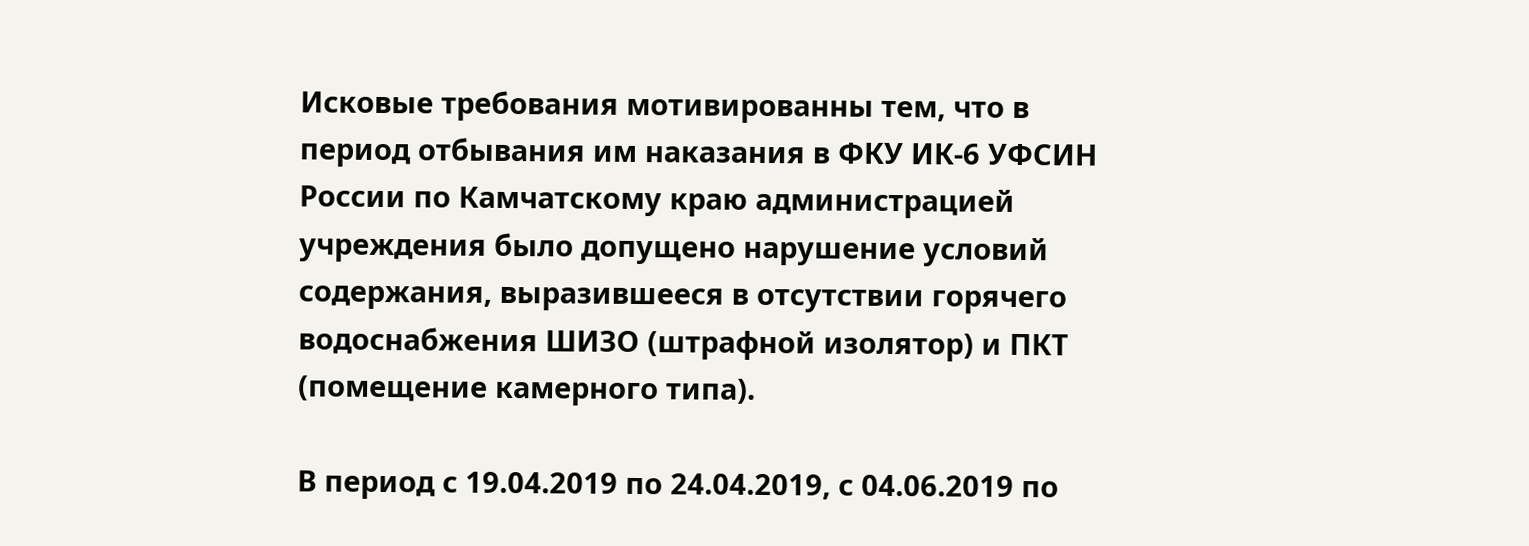Исковые требования мотивированны тем, что в период отбывания им наказания в ФКУ ИК-6 УФСИН России по Камчатскому краю администрацией учреждения было допущено нарушение условий содержания, выразившееся в отсутствии горячего водоснабжения ШИЗО (штрафной изолятор) и ПКТ (помещение камерного типа).

В период с 19.04.2019 по 24.04.2019, с 04.06.2019 по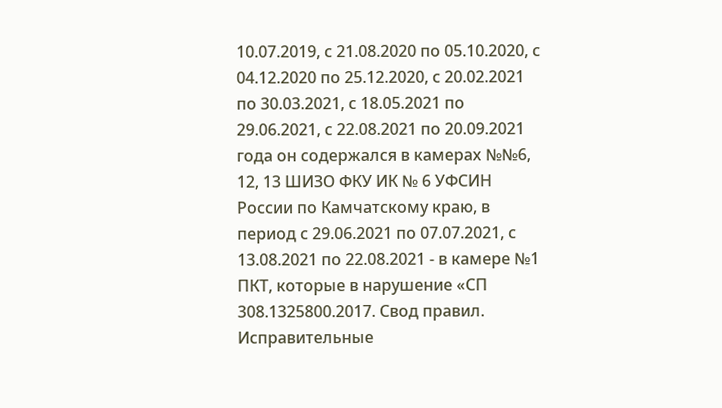10.07.2019, с 21.08.2020 по 05.10.2020, с 04.12.2020 по 25.12.2020, с 20.02.2021 по 30.03.2021, с 18.05.2021 по 29.06.2021, с 22.08.2021 по 20.09.2021 года он содержался в камерах №№6, 12, 13 ШИЗО ФКУ ИК № 6 УФСИН России по Камчатскому краю, в период с 29.06.2021 по 07.07.2021, с 13.08.2021 по 22.08.2021 - в камере №1 ПКТ, которые в нарушение «СП 308.1325800.2017. Свод правил. Исправительные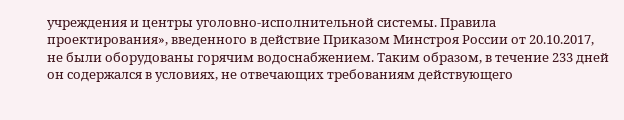учреждения и центры уголовно-исполнительной системы. Правила проектирования», введенного в действие Приказом Минстроя России от 20.10.2017, не были оборудованы горячим водоснабжением. Таким образом, в течение 233 дней он содержался в условиях, не отвечающих требованиям действующего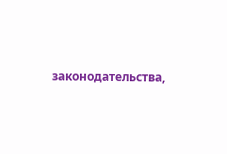законодательства,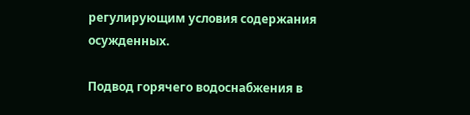регулирующим условия содержания осужденных.

Подвод горячего водоснабжения в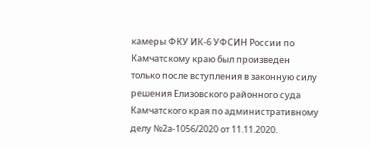камеры ФКУ ИК-6 УФСИН России по Камчатскому краю был произведен только после вступления в законную силу решения Елизовского районного суда Камчатского края по административному делу №2а-1056/2020 от 11.11.2020.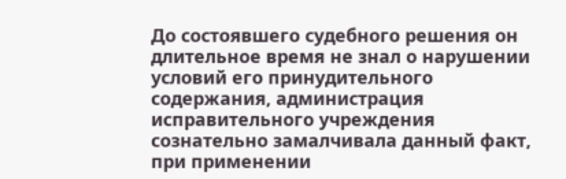До состоявшего судебного решения он длительное время не знал о нарушении условий его принудительного содержания, администрация исправительного учреждения сознательно замалчивала данный факт, при применении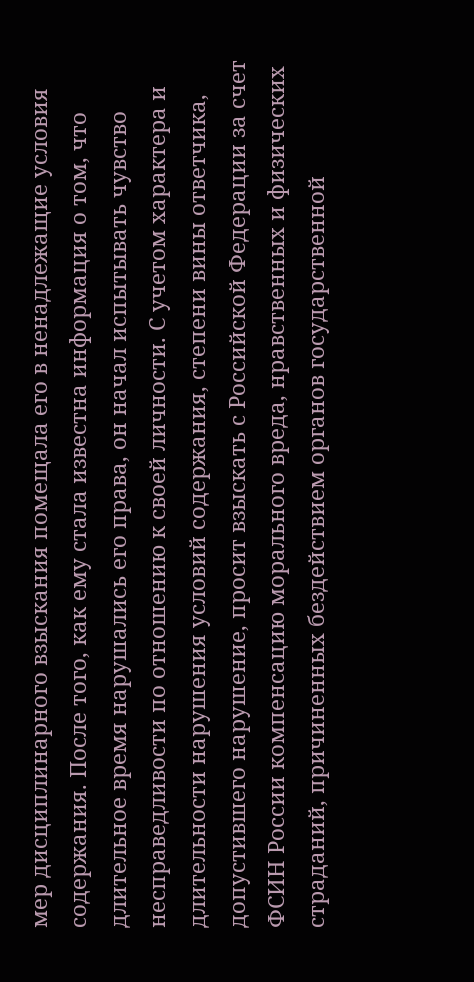мер дисциплинарного взыскания помещала его в ненадлежащие условия содержания. После того, как ему стала известна информация о том, что длительное время нарушались его права, он начал испытывать чувство несправедливости по отношению к своей личности. С учетом характера и длительности нарушения условий содержания, степени вины ответчика, допустившего нарушение, просит взыскать с Российской Федерации за счет ФСИН России компенсацию морального вреда, нравственных и физических страданий, причиненных бездействием органов государственной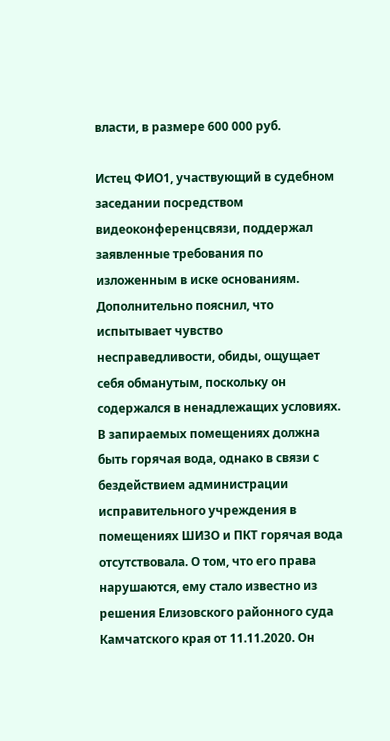власти, в размере 600 000 руб.

Истец ФИО1, участвующий в судебном заседании посредством видеоконференцсвязи, поддержал заявленные требования по изложенным в иске основаниям. Дополнительно пояснил, что испытывает чувство несправедливости, обиды, ощущает себя обманутым, поскольку он содержался в ненадлежащих условиях. В запираемых помещениях должна быть горячая вода, однако в связи с бездействием администрации исправительного учреждения в помещениях ШИЗО и ПКТ горячая вода отсутствовала. О том, что его права нарушаются, ему стало известно из решения Елизовского районного суда Камчатского края от 11.11.2020. Он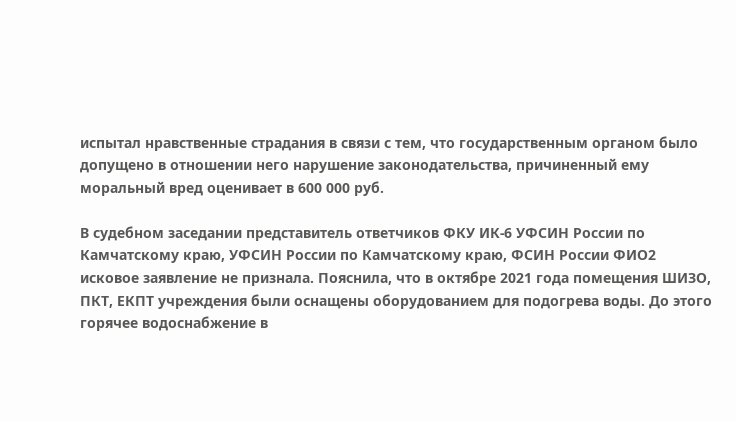испытал нравственные страдания в связи с тем, что государственным органом было допущено в отношении него нарушение законодательства, причиненный ему моральный вред оценивает в 600 000 руб.

В судебном заседании представитель ответчиков ФКУ ИК-6 УФСИН России по Камчатскому краю, УФСИН России по Камчатскому краю, ФСИН России ФИО2 исковое заявление не признала. Пояснила, что в октябре 2021 года помещения ШИЗО, ПКТ, ЕКПТ учреждения были оснащены оборудованием для подогрева воды. До этого горячее водоснабжение в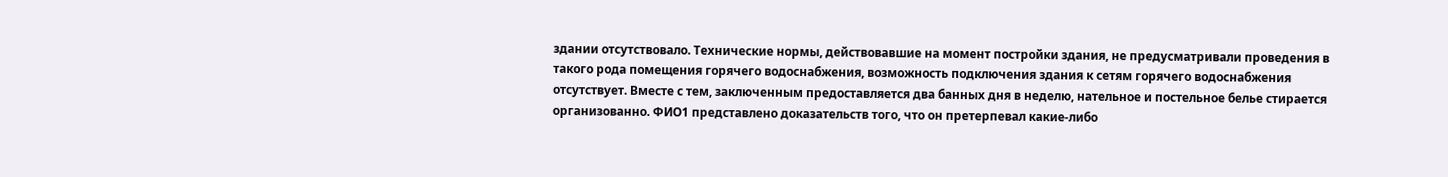здании отсутствовало. Технические нормы, действовавшие на момент постройки здания, не предусматривали проведения в такого рода помещения горячего водоснабжения, возможность подключения здания к сетям горячего водоснабжения отсутствует. Вместе с тем, заключенным предоставляется два банных дня в неделю, нательное и постельное белье стирается организованно. ФИО1 представлено доказательств того, что он претерпевал какие-либо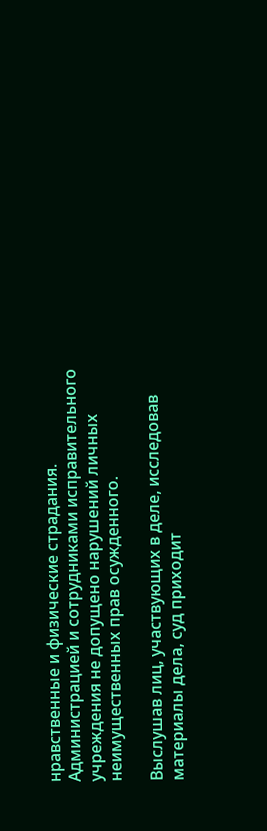нравственные и физические страдания. Администрацией и сотрудниками исправительного учреждения не допущено нарушений личных неимущественных прав осужденного.

Выслушав лиц, участвующих в деле, исследовав материалы дела, суд приходит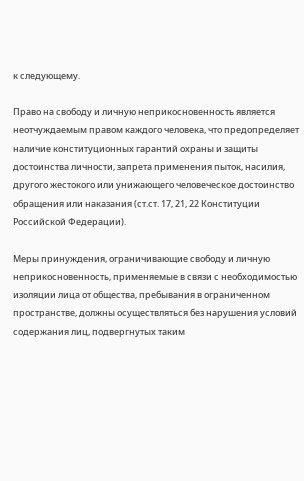к следующему.

Право на свободу и личную неприкосновенность является неотчуждаемым правом каждого человека, что предопределяет наличие конституционных гарантий охраны и защиты достоинства личности, запрета применения пыток, насилия, другого жестокого или унижающего человеческое достоинство обращения или наказания (ст.ст. 17, 21, 22 Конституции Российской Федерации).

Меры принуждения, ограничивающие свободу и личную неприкосновенность, применяемые в связи с необходимостью изоляции лица от общества, пребывания в ограниченном пространстве, должны осуществляться без нарушения условий содержания лиц, подвергнутых таким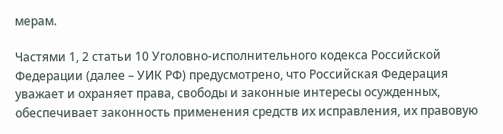мерам.

Частями 1, 2 статьи 10 Уголовно-исполнительного кодекса Российской Федерации (далее – УИК РФ) предусмотрено, что Российская Федерация уважает и охраняет права, свободы и законные интересы осужденных, обеспечивает законность применения средств их исправления, их правовую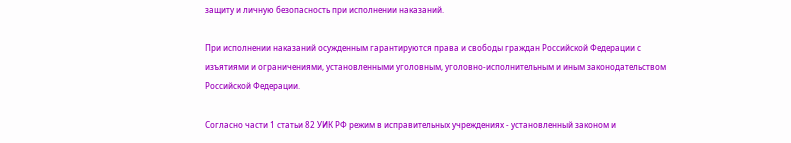защиту и личную безопасность при исполнении наказаний.

При исполнении наказаний осужденным гарантируются права и свободы граждан Российской Федерации с изъятиями и ограничениями, установленными уголовным, уголовно-исполнительным и иным законодательством Российской Федерации.

Согласно части 1 статьи 82 УИК РФ режим в исправительных учреждениях - установленный законом и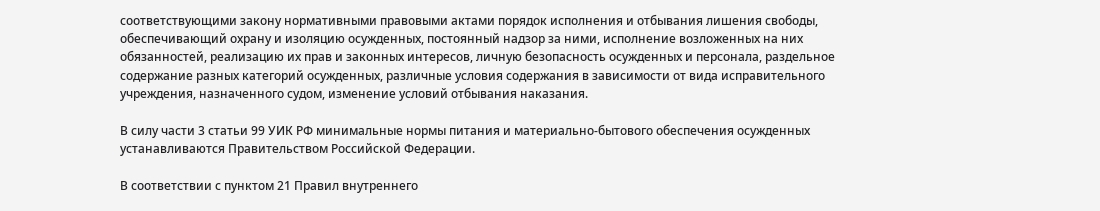соответствующими закону нормативными правовыми актами порядок исполнения и отбывания лишения свободы, обеспечивающий охрану и изоляцию осужденных, постоянный надзор за ними, исполнение возложенных на них обязанностей, реализацию их прав и законных интересов, личную безопасность осужденных и персонала, раздельное содержание разных категорий осужденных, различные условия содержания в зависимости от вида исправительного учреждения, назначенного судом, изменение условий отбывания наказания.

В силу части 3 статьи 99 УИК РФ минимальные нормы питания и материально-бытового обеспечения осужденных устанавливаются Правительством Российской Федерации.

В соответствии с пунктом 21 Правил внутреннего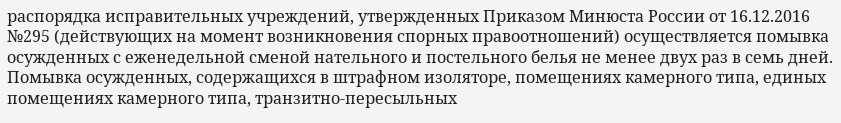распорядка исправительных учреждений, утвержденных Приказом Минюста России от 16.12.2016 №295 (действующих на момент возникновения спорных правоотношений) осуществляется помывка осужденных с еженедельной сменой нательного и постельного белья не менее двух раз в семь дней. Помывка осужденных, содержащихся в штрафном изоляторе, помещениях камерного типа, единых помещениях камерного типа, транзитно-пересыльных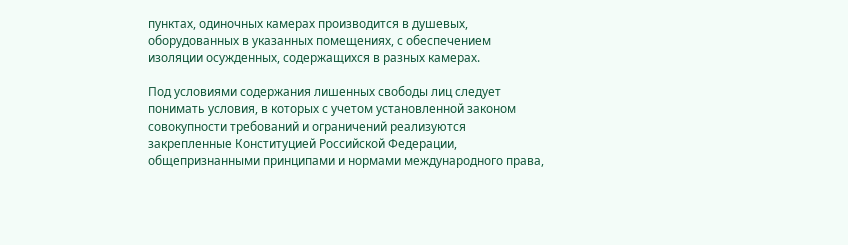пунктах, одиночных камерах производится в душевых, оборудованных в указанных помещениях, с обеспечением изоляции осужденных, содержащихся в разных камерах.

Под условиями содержания лишенных свободы лиц следует понимать условия, в которых с учетом установленной законом совокупности требований и ограничений реализуются закрепленные Конституцией Российской Федерации, общепризнанными принципами и нормами международного права,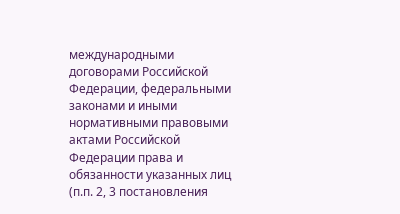международными договорами Российской Федерации, федеральными законами и иными нормативными правовыми актами Российской Федерации права и обязанности указанных лиц (п.п. 2, 3 постановления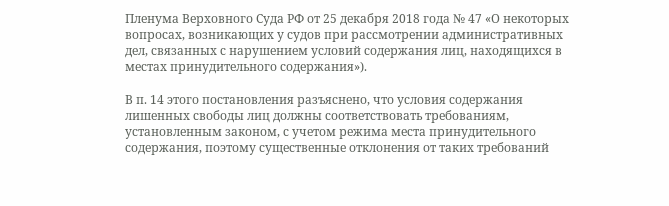Пленума Верховного Суда РФ от 25 декабря 2018 года № 47 «О некоторых вопросах, возникающих у судов при рассмотрении административных дел, связанных с нарушением условий содержания лиц, находящихся в местах принудительного содержания»).

В п. 14 этого постановления разъяснено, что условия содержания лишенных свободы лиц должны соответствовать требованиям, установленным законом, с учетом режима места принудительного содержания, поэтому существенные отклонения от таких требований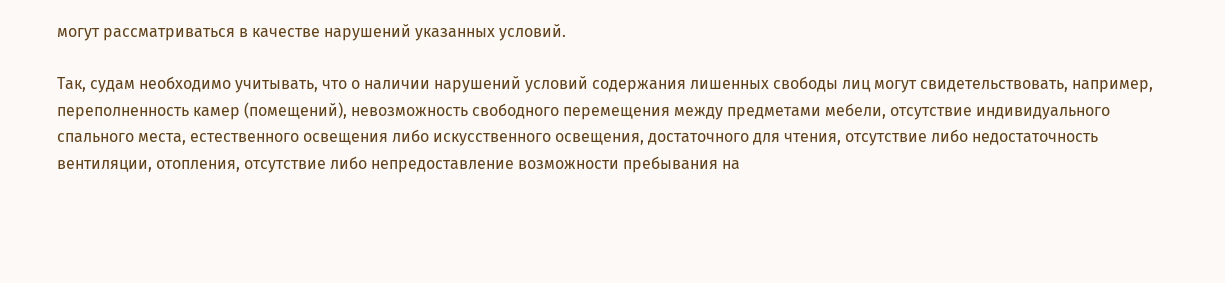могут рассматриваться в качестве нарушений указанных условий.

Так, судам необходимо учитывать, что о наличии нарушений условий содержания лишенных свободы лиц могут свидетельствовать, например, переполненность камер (помещений), невозможность свободного перемещения между предметами мебели, отсутствие индивидуального спального места, естественного освещения либо искусственного освещения, достаточного для чтения, отсутствие либо недостаточность вентиляции, отопления, отсутствие либо непредоставление возможности пребывания на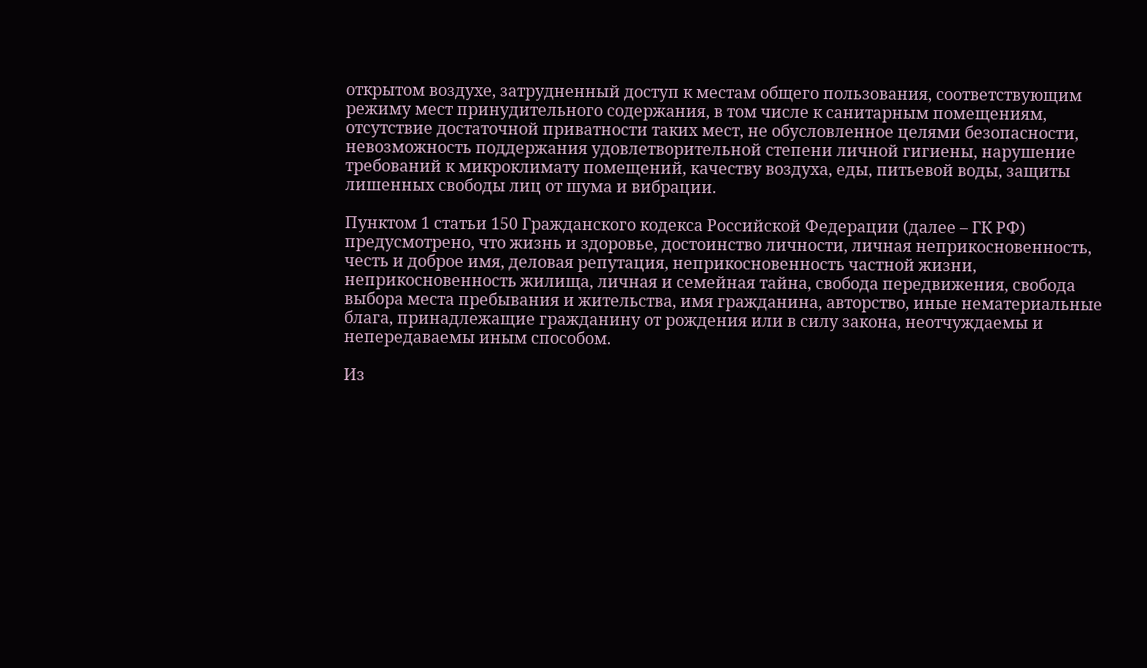открытом воздухе, затрудненный доступ к местам общего пользования, соответствующим режиму мест принудительного содержания, в том числе к санитарным помещениям, отсутствие достаточной приватности таких мест, не обусловленное целями безопасности, невозможность поддержания удовлетворительной степени личной гигиены, нарушение требований к микроклимату помещений, качеству воздуха, еды, питьевой воды, защиты лишенных свободы лиц от шума и вибрации.

Пунктом 1 статьи 150 Гражданского кодекса Российской Федерации (далее – ГК РФ) предусмотрено, что жизнь и здоровье, достоинство личности, личная неприкосновенность, честь и доброе имя, деловая репутация, неприкосновенность частной жизни, неприкосновенность жилища, личная и семейная тайна, свобода передвижения, свобода выбора места пребывания и жительства, имя гражданина, авторство, иные нематериальные блага, принадлежащие гражданину от рождения или в силу закона, неотчуждаемы и непередаваемы иным способом.

Из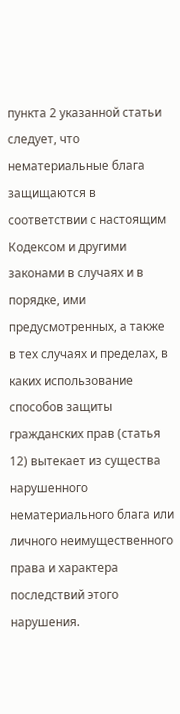пункта 2 указанной статьи следует, что нематериальные блага защищаются в соответствии с настоящим Кодексом и другими законами в случаях и в порядке, ими предусмотренных, а также в тех случаях и пределах, в каких использование способов защиты гражданских прав (статья 12) вытекает из существа нарушенного нематериального блага или личного неимущественного права и характера последствий этого нарушения.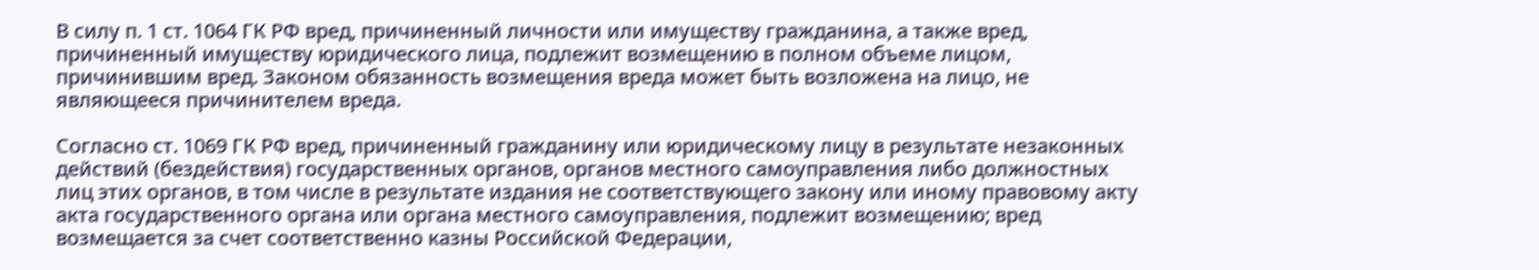В силу п. 1 ст. 1064 ГК РФ вред, причиненный личности или имуществу гражданина, а также вред, причиненный имуществу юридического лица, подлежит возмещению в полном объеме лицом, причинившим вред. Законом обязанность возмещения вреда может быть возложена на лицо, не являющееся причинителем вреда.

Согласно ст. 1069 ГК РФ вред, причиненный гражданину или юридическому лицу в результате незаконных действий (бездействия) государственных органов, органов местного самоуправления либо должностных лиц этих органов, в том числе в результате издания не соответствующего закону или иному правовому акту акта государственного органа или органа местного самоуправления, подлежит возмещению; вред возмещается за счет соответственно казны Российской Федерации,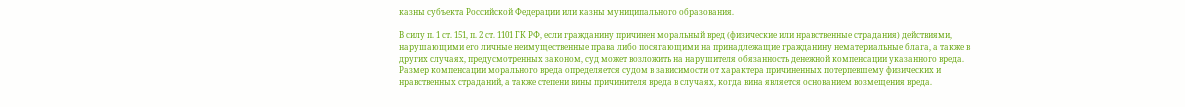казны субъекта Российской Федерации или казны муниципального образования.

В силу п. 1 ст. 151, п. 2 ст. 1101 ГК РФ, если гражданину причинен моральный вред (физические или нравственные страдания) действиями, нарушающими его личные неимущественные права либо посягающими на принадлежащие гражданину нематериальные блага, а также в других случаях, предусмотренных законом, суд может возложить на нарушителя обязанность денежной компенсации указанного вреда. Размер компенсации морального вреда определяется судом в зависимости от характера причиненных потерпевшему физических и нравственных страданий, а также степени вины причинителя вреда в случаях, когда вина является основанием возмещения вреда.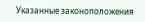Указанные законоположения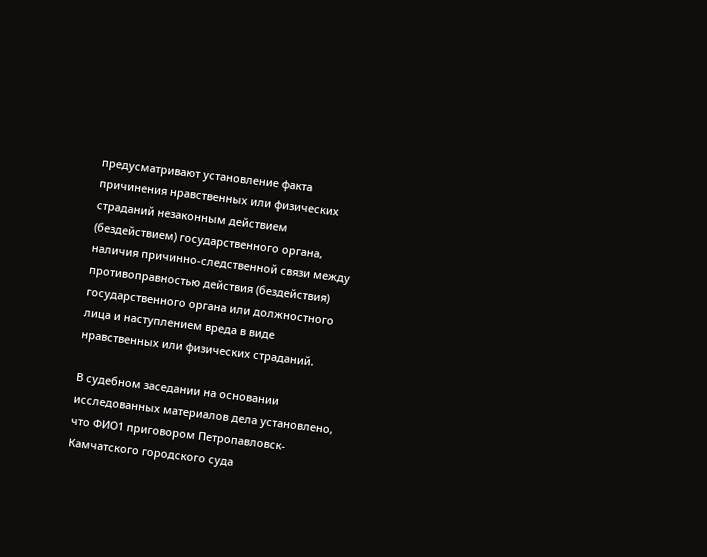предусматривают установление факта причинения нравственных или физических страданий незаконным действием (бездействием) государственного органа, наличия причинно-следственной связи между противоправностью действия (бездействия) государственного органа или должностного лица и наступлением вреда в виде нравственных или физических страданий.

В судебном заседании на основании исследованных материалов дела установлено, что ФИО1 приговором Петропавловск-Камчатского городского суда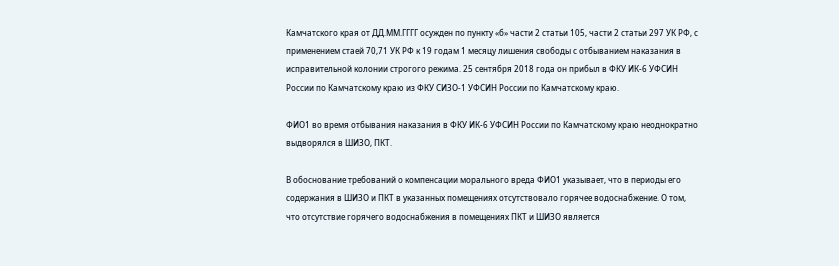Камчатского края от ДД.ММ.ГГГГ осужден по пункту «б» части 2 статьи 105, части 2 статьи 297 УК РФ, с применением стаей 70,71 УК РФ к 19 годам 1 месяцу лишения свободы с отбыванием наказания в исправительной колонии строгого режима. 25 сентября 2018 года он прибыл в ФКУ ИК-6 УФСИН России по Камчатскому краю из ФКУ СИЗО-1 УФСИН России по Камчатскому краю.

ФИО1 во время отбывания наказания в ФКУ ИК-6 УФСИН России по Камчатскому краю неоднократно выдворялся в ШИЗО, ПКТ.

В обоснование требований о компенсации морального вреда ФИО1 указывает, что в периоды его содержания в ШИЗО и ПКТ в указанных помещениях отсутствовало горячее водоснабжение. О том, что отсутствие горячего водоснабжения в помещениях ПКТ и ШИЗО является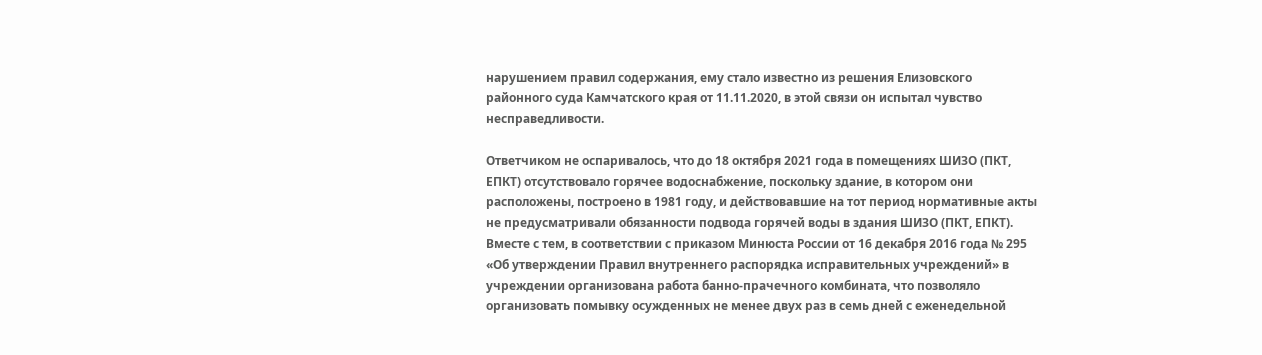нарушением правил содержания, ему стало известно из решения Елизовского районного суда Камчатского края от 11.11.2020, в этой связи он испытал чувство несправедливости.

Ответчиком не оспаривалось, что до 18 октября 2021 года в помещениях ШИЗО (ПКТ, ЕПКТ) отсутствовало горячее водоснабжение, поскольку здание, в котором они расположены, построено в 1981 году, и действовавшие на тот период нормативные акты не предусматривали обязанности подвода горячей воды в здания ШИЗО (ПКТ, ЕПКТ). Вместе с тем, в соответствии с приказом Минюста России от 16 декабря 2016 года № 295 «Об утверждении Правил внутреннего распорядка исправительных учреждений» в учреждении организована работа банно-прачечного комбината, что позволяло организовать помывку осужденных не менее двух раз в семь дней с еженедельной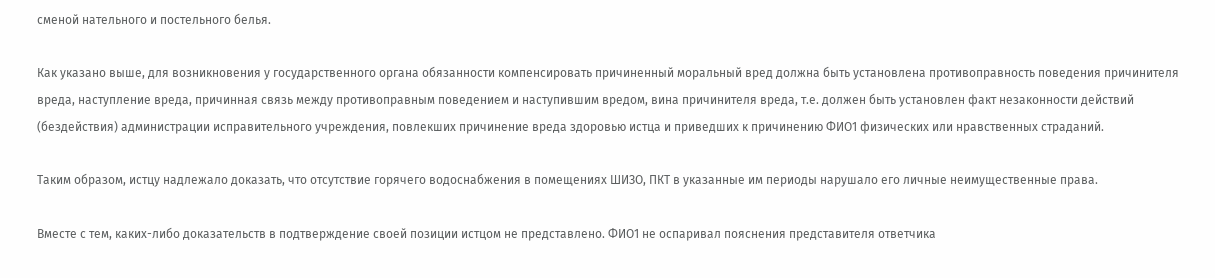сменой нательного и постельного белья.

Как указано выше, для возникновения у государственного органа обязанности компенсировать причиненный моральный вред должна быть установлена противоправность поведения причинителя вреда, наступление вреда, причинная связь между противоправным поведением и наступившим вредом, вина причинителя вреда, т.е. должен быть установлен факт незаконности действий (бездействия) администрации исправительного учреждения, повлекших причинение вреда здоровью истца и приведших к причинению ФИО1 физических или нравственных страданий.

Таким образом, истцу надлежало доказать, что отсутствие горячего водоснабжения в помещениях ШИЗО, ПКТ в указанные им периоды нарушало его личные неимущественные права.

Вместе с тем, каких-либо доказательств в подтверждение своей позиции истцом не представлено. ФИО1 не оспаривал пояснения представителя ответчика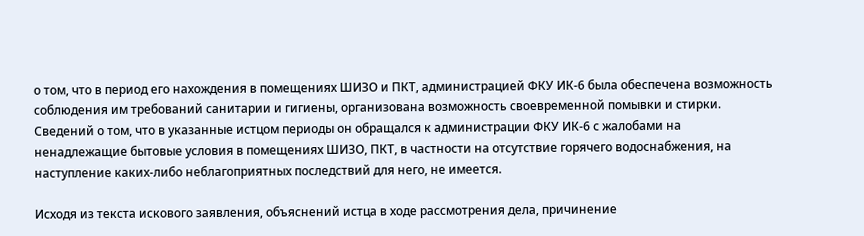о том, что в период его нахождения в помещениях ШИЗО и ПКТ, администрацией ФКУ ИК-6 была обеспечена возможность соблюдения им требований санитарии и гигиены, организована возможность своевременной помывки и стирки. Сведений о том, что в указанные истцом периоды он обращался к администрации ФКУ ИК-6 с жалобами на ненадлежащие бытовые условия в помещениях ШИЗО, ПКТ, в частности на отсутствие горячего водоснабжения, на наступление каких-либо неблагоприятных последствий для него, не имеется.

Исходя из текста искового заявления, объяснений истца в ходе рассмотрения дела, причинение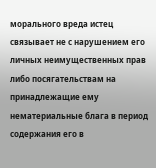морального вреда истец связывает не с нарушением его личных неимущественных прав либо посягательствам на принадлежащие ему нематериальные блага в период содержания его в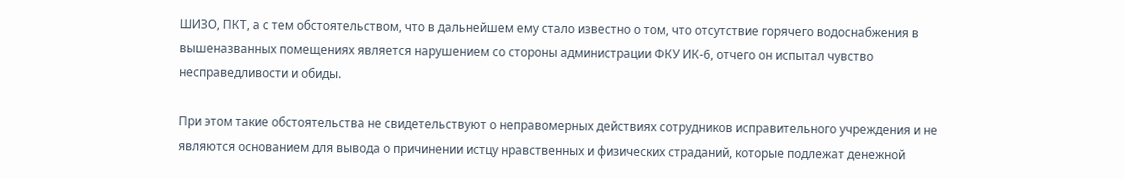ШИЗО, ПКТ, а с тем обстоятельством, что в дальнейшем ему стало известно о том, что отсутствие горячего водоснабжения в вышеназванных помещениях является нарушением со стороны администрации ФКУ ИК-6, отчего он испытал чувство несправедливости и обиды.

При этом такие обстоятельства не свидетельствуют о неправомерных действиях сотрудников исправительного учреждения и не являются основанием для вывода о причинении истцу нравственных и физических страданий, которые подлежат денежной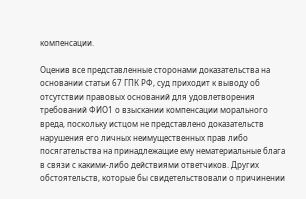компенсации.

Оценив все представленные сторонами доказательства на основании статьи 67 ГПК РФ, суд приходит к выводу об отсутствии правовых оснований для удовлетворения требований ФИО1 о взыскании компенсации морального вреда, поскольку истцом не представлено доказательств нарушения его личных неимущественных прав либо посягательства на принадлежащие ему нематериальные блага в связи с какими-либо действиями ответчиков. Других обстоятельств, которые бы свидетельствовали о причинении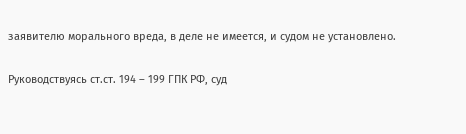заявителю морального вреда, в деле не имеется, и судом не установлено.

Руководствуясь ст.ст. 194 – 199 ГПК РФ, суд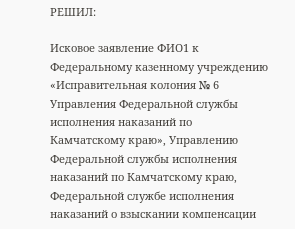РЕШИЛ:

Исковое заявление ФИО1 к Федеральному казенному учреждению «Исправительная колония № 6 Управления Федеральной службы исполнения наказаний по Камчатскому краю», Управлению Федеральной службы исполнения наказаний по Камчатскому краю, Федеральной службе исполнения наказаний о взыскании компенсации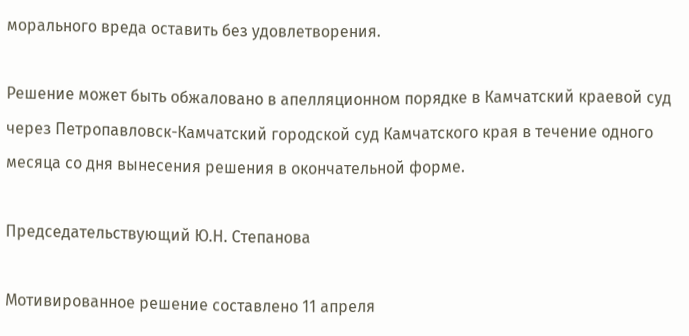морального вреда оставить без удовлетворения.

Решение может быть обжаловано в апелляционном порядке в Камчатский краевой суд через Петропавловск-Камчатский городской суд Камчатского края в течение одного месяца со дня вынесения решения в окончательной форме.

Председательствующий Ю.Н. Степанова

Мотивированное решение составлено 11 апреля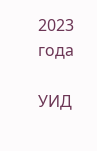2023 года

УИД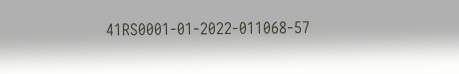41RS0001-01-2022-011068-57